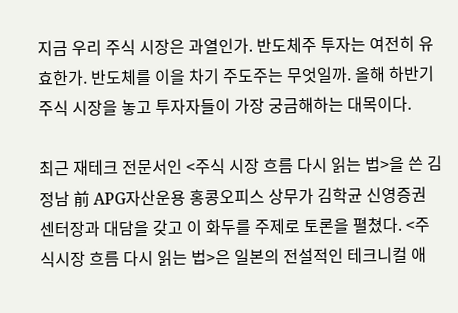지금 우리 주식 시장은 과열인가. 반도체주 투자는 여전히 유효한가. 반도체를 이을 차기 주도주는 무엇일까. 올해 하반기 주식 시장을 놓고 투자자들이 가장 궁금해하는 대목이다.

최근 재테크 전문서인 <주식 시장 흐름 다시 읽는 법>을 쓴 김정남 前 APG자산운용 홍콩오피스 상무가 김학균 신영증권 센터장과 대담을 갖고 이 화두를 주제로 토론을 펼쳤다. <주식시장 흐름 다시 읽는 법>은 일본의 전설적인 테크니컬 애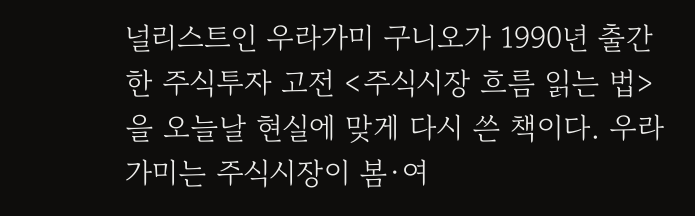널리스트인 우라가미 구니오가 1990년 출간한 주식투자 고전 <주식시장 흐름 읽는 법>을 오늘날 현실에 맞게 다시 쓴 책이다. 우라가미는 주식시장이 봄·여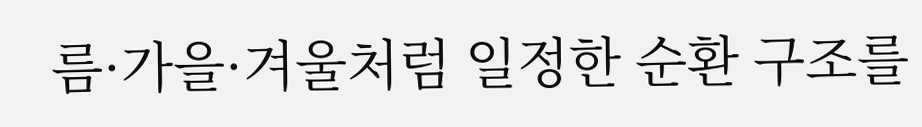름·가을·겨울처럼 일정한 순환 구조를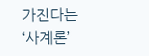가진다는 ‘사계론’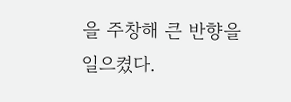을 주창해 큰 반향을 일으켰다.